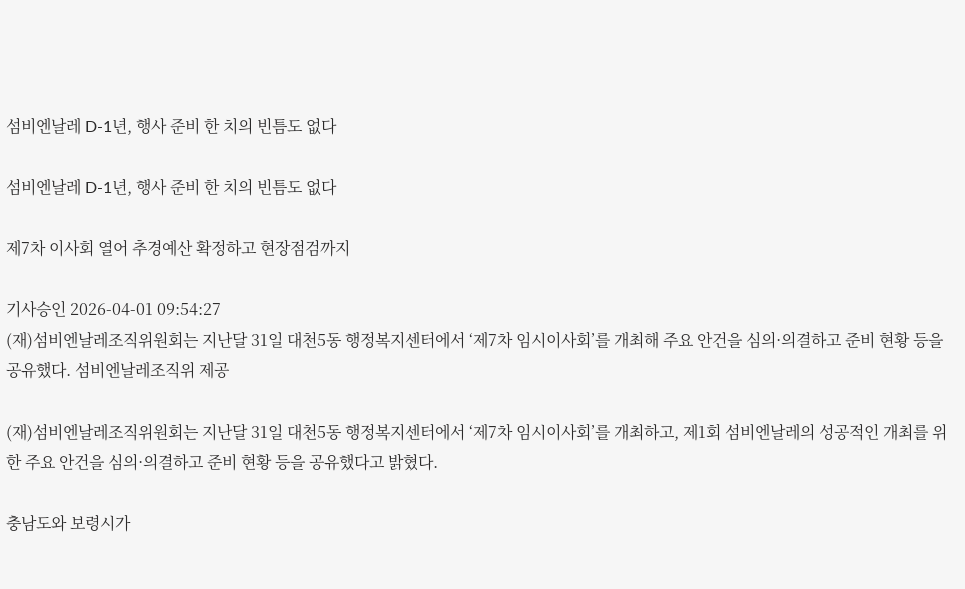섬비엔날레 D-1년, 행사 준비 한 치의 빈틈도 없다

섬비엔날레 D-1년, 행사 준비 한 치의 빈틈도 없다

제7차 이사회 열어 추경예산 확정하고 현장점검까지

기사승인 2026-04-01 09:54:27
(재)섬비엔날레조직위원회는 지난달 31일 대천5동 행정복지센터에서 ‘제7차 임시이사회’를 개최해 주요 안건을 심의·의결하고 준비 현황 등을 공유했다. 섬비엔날레조직위 제공

(재)섬비엔날레조직위원회는 지난달 31일 대천5동 행정복지센터에서 ‘제7차 임시이사회’를 개최하고, 제1회 섬비엔날레의 성공적인 개최를 위한 주요 안건을 심의·의결하고 준비 현황 등을 공유했다고 밝혔다.

충남도와 보령시가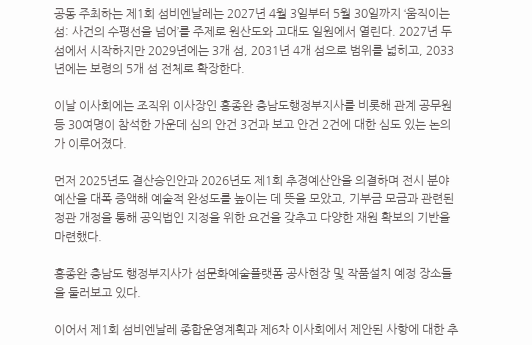공동 주최하는 제1회 섬비엔날레는 2027년 4월 3일부터 5월 30일까지 ‘움직이는 섬: 사건의 수평선을 넘어’를 주제로 원산도와 고대도 일원에서 열린다. 2027년 두 섬에서 시작하지만 2029년에는 3개 섬, 2031년 4개 섬으로 범위를 넓히고, 2033년에는 보령의 5개 섬 전체로 확장한다.

이날 이사회에는 조직위 이사장인 홍종완 충남도행정부지사를 비롯해 관계 공무원 등 30여명이 참석한 가운데 심의 안건 3건과 보고 안건 2건에 대한 심도 있는 논의가 이루어졌다.

먼저 2025년도 결산승인안과 2026년도 제1회 추경예산안을 의결하며 전시 분야 예산을 대폭 증액해 예술적 완성도를 높이는 데 뜻을 모았고, 기부금 모금과 관련된 정관 개정을 통해 공익법인 지정을 위한 요건을 갖추고 다양한 재원 확보의 기반을 마련했다.

홍종완 충남도 행정부지사가 섬문화예술플랫폼 공사현장 및 작품설치 예정 장소들을 둘러보고 있다.

이어서 제1회 섬비엔날레 종합운영계획과 제6차 이사회에서 제안된 사항에 대한 추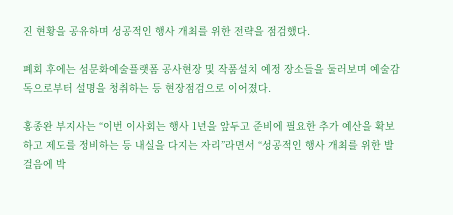진 현황을 공유하며 성공적인 행사 개최를 위한 전략을 점검했다.

폐회 후에는 섬문화예술플랫폼 공사현장 및 작품설치 예정 장소들을 둘러보며 예술감독으로부터 설명을 청취하는 등 현장점검으로 이어졌다.

홍종완 부지사는 “이번 이사회는 행사 1년을 앞두고 준비에 필요한 추가 예산을 확보하고 제도를 정비하는 등 내실을 다지는 자리”라면서 “성공적인 행사 개최를 위한 발걸음에 박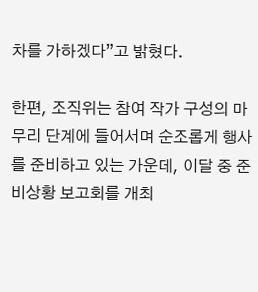차를 가하겠다”고 밝혔다.

한편, 조직위는 참여 작가 구성의 마무리 단계에 들어서며 순조롭게 행사를 준비하고 있는 가운데, 이달 중 준비상황 보고회를 개최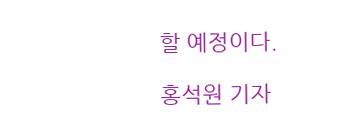할 예정이다.

홍석원 기자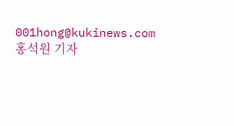001hong@kukinews.com
홍석원 기자